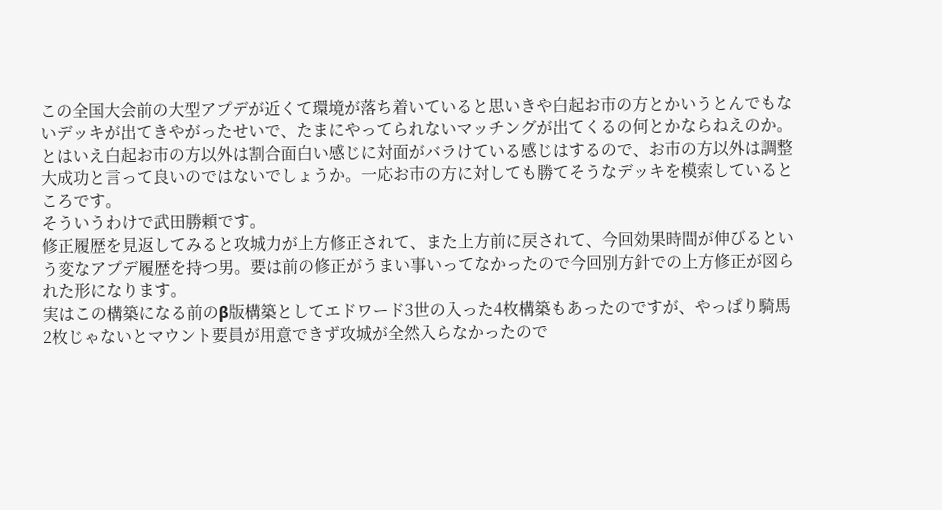この全国大会前の大型アプデが近くて環境が落ち着いていると思いきや白起お市の方とかいうとんでもないデッキが出てきやがったせいで、たまにやってられないマッチングが出てくるの何とかならねえのか。
とはいえ白起お市の方以外は割合面白い感じに対面がバラけている感じはするので、お市の方以外は調整大成功と言って良いのではないでしょうか。一応お市の方に対しても勝てそうなデッキを模索しているところです。
そういうわけで武田勝頼です。
修正履歴を見返してみると攻城力が上方修正されて、また上方前に戻されて、今回効果時間が伸びるという変なアプデ履歴を持つ男。要は前の修正がうまい事いってなかったので今回別方針での上方修正が図られた形になります。
実はこの構築になる前のβ版構築としてエドワード3世の入った4枚構築もあったのですが、やっぱり騎馬2枚じゃないとマウント要員が用意できず攻城が全然入らなかったので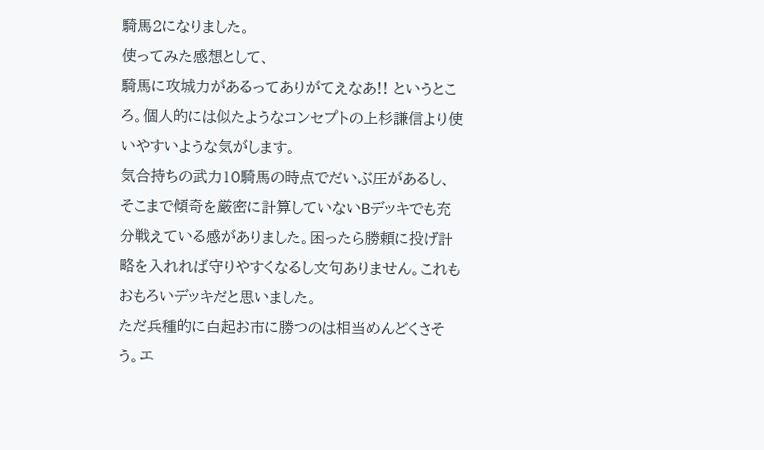騎馬2になりました。
使ってみた感想として、
騎馬に攻城力があるってありがてえなあ!! というところ。個人的には似たようなコンセプトの上杉謙信より使いやすいような気がします。
気合持ちの武力10騎馬の時点でだいぶ圧があるし、そこまで傾奇を厳密に計算していないBデッキでも充分戦えている感がありました。困ったら勝頼に投げ計略を入れれば守りやすくなるし文句ありません。これもおもろいデッキだと思いました。
ただ兵種的に白起お市に勝つのは相当めんどくさそう。エ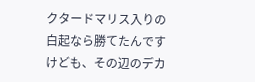クタードマリス入りの白起なら勝てたんですけども、その辺のデカ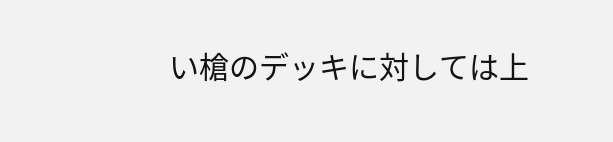い槍のデッキに対しては上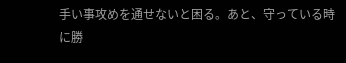手い事攻めを通せないと困る。あと、守っている時に勝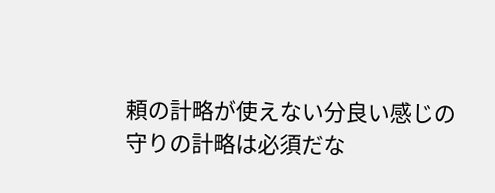頼の計略が使えない分良い感じの守りの計略は必須だな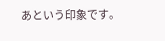あという印象です。